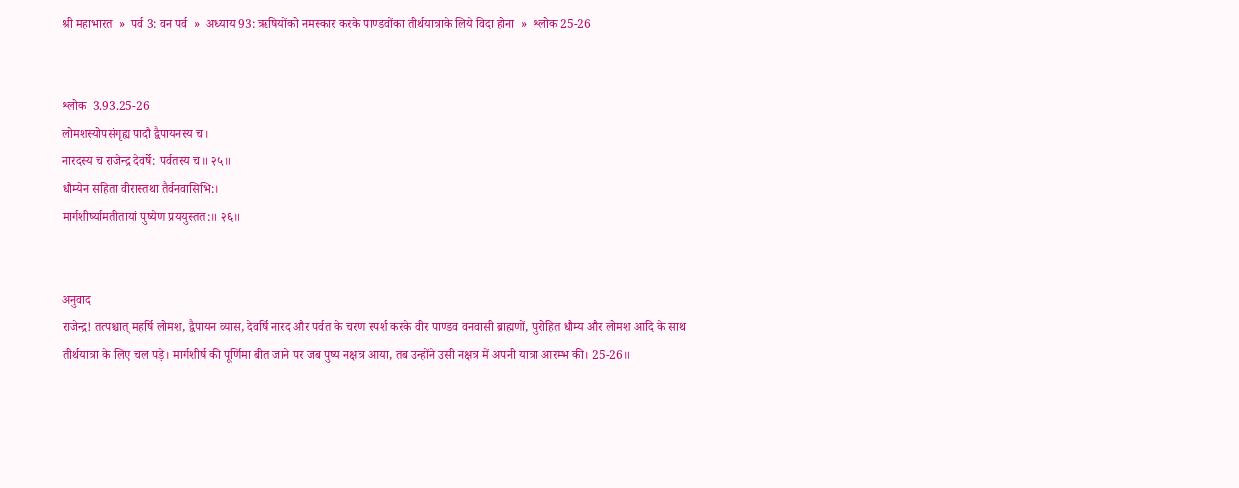श्री महाभारत  »  पर्व 3: वन पर्व  »  अध्याय 93: ऋषियोंको नमस्कार करके पाण्डवोंका तीर्थयात्राके लिये विदा होना  »  श्लोक 25-26


श्लोक  3.93.25-26
लोमशस्योपसंगृह्य पादौ द्वैपायनस्य च।
नारदस्य च राजेन्द्र देवर्षे: पर्वतस्य च॥ २५॥
धौम्येन सहिता वीरास्तथा तैर्वनवासिभि:।
मार्गशीर्ष्यामतीतायां पुष्येण प्रययुस्तत:॥ २६॥


अनुवाद
राजेन्द्र! तत्पश्चात् महर्षि लोमश, द्वैपायन व्यास, देवर्षि नारद और पर्वत के चरण स्पर्श करके वीर पाण्डव वनवासी ब्राह्मणों, पुरोहित धौम्य और लोमश आदि के साथ तीर्थयात्रा के लिए चल पड़े। मार्गशीर्ष की पूर्णिमा बीत जाने पर जब पुष्य नक्षत्र आया, तब उन्होंने उसी नक्षत्र में अपनी यात्रा आरम्भ की। 25-26॥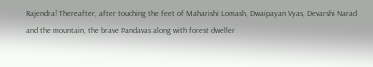Rajendra! Thereafter, after touching the feet of Maharishi Lomash, Dwaipayan Vyas, Devarshi Narad and the mountain, the brave Pandavas along with forest dweller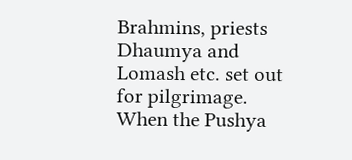Brahmins, priests Dhaumya and Lomash etc. set out for pilgrimage. When the Pushya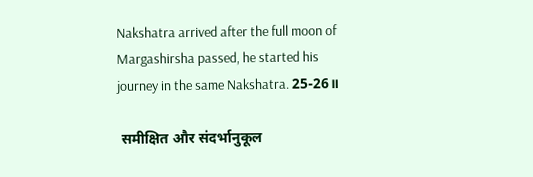Nakshatra arrived after the full moon of Margashirsha passed, he started his journey in the same Nakshatra. 25-26॥

 समीक्षित और संदर्भानुकूल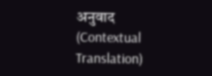अनुवाद (Contextual Translation)